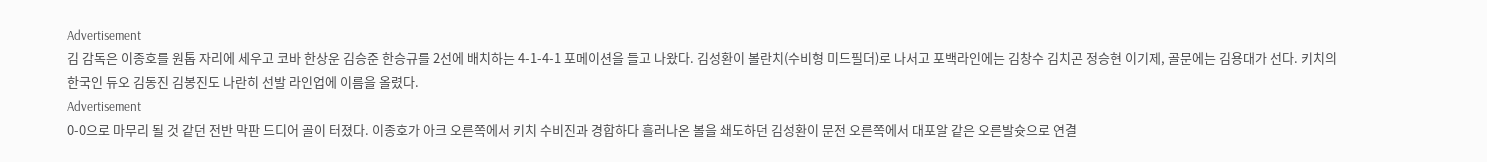Advertisement
김 감독은 이종호를 원톱 자리에 세우고 코바 한상운 김승준 한승규를 2선에 배치하는 4-1-4-1 포메이션을 들고 나왔다. 김성환이 볼란치(수비형 미드필더)로 나서고 포백라인에는 김창수 김치곤 정승현 이기제, 골문에는 김용대가 선다. 키치의 한국인 듀오 김동진 김봉진도 나란히 선발 라인업에 이름을 올렸다.
Advertisement
0-0으로 마무리 될 것 같던 전반 막판 드디어 골이 터졌다. 이종호가 아크 오른쪽에서 키치 수비진과 경합하다 흘러나온 볼을 쇄도하던 김성환이 문전 오른쪽에서 대포알 같은 오른발슛으로 연결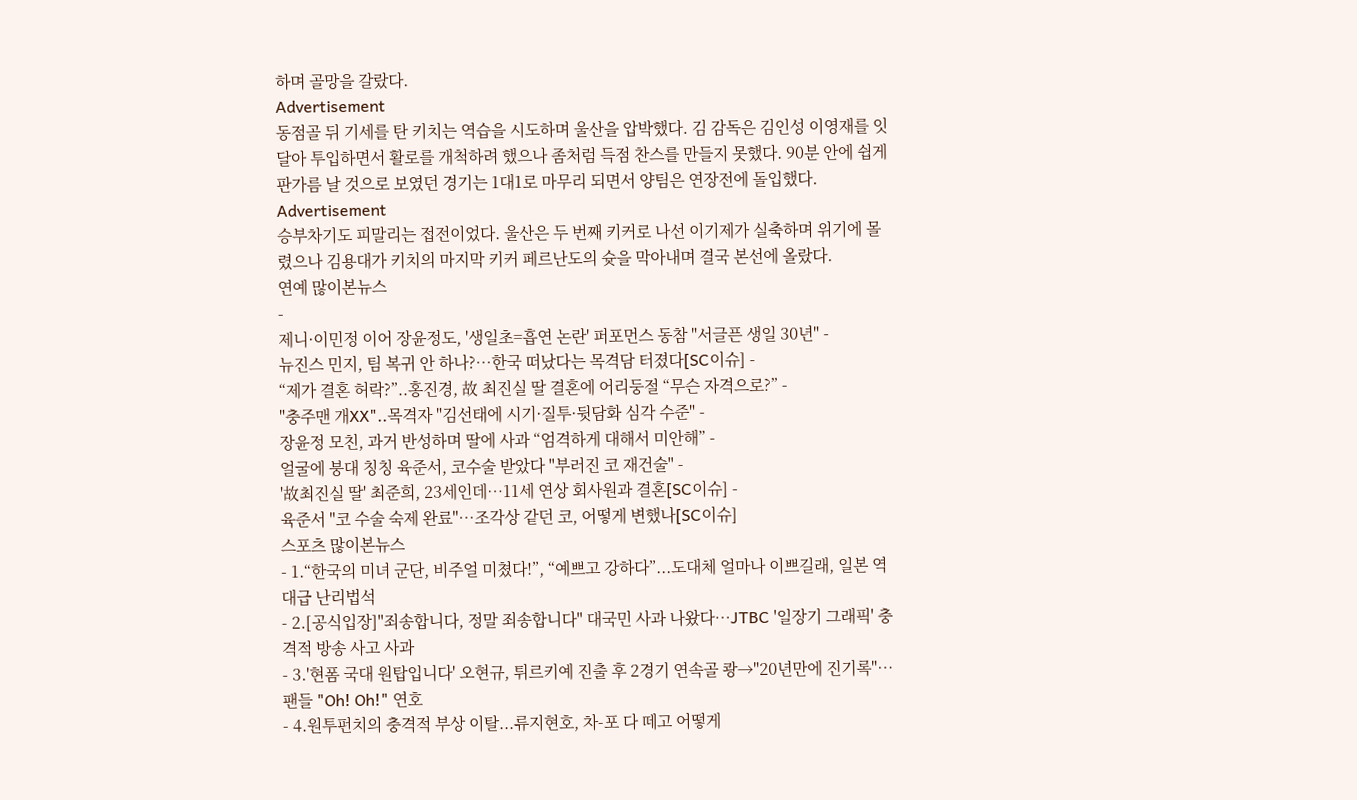하며 골망을 갈랐다.
Advertisement
동점골 뒤 기세를 탄 키치는 역습을 시도하며 울산을 압박했다. 김 감독은 김인성 이영재를 잇달아 투입하면서 활로를 개척하려 했으나 좀처럼 득점 찬스를 만들지 못했다. 90분 안에 쉽게 판가름 날 것으로 보였던 경기는 1대1로 마무리 되면서 양팀은 연장전에 돌입했다.
Advertisement
승부차기도 피말리는 접전이었다. 울산은 두 번째 키커로 나선 이기제가 실축하며 위기에 몰렸으나 김용대가 키치의 마지막 키커 페르난도의 슛을 막아내며 결국 본선에 올랐다.
연예 많이본뉴스
-
제니·이민정 이어 장윤정도, '생일초=흡연 논란' 퍼포먼스 동참 "서글픈 생일 30년" -
뉴진스 민지, 팀 복귀 안 하나?…한국 떠났다는 목격담 터졌다[SC이슈] -
“제가 결혼 허락?”..홍진경, 故 최진실 딸 결혼에 어리둥절 “무슨 자격으로?” -
"충주맨 개XX"..목격자 "김선태에 시기·질투·뒷담화 심각 수준" -
장윤정 모친, 과거 반성하며 딸에 사과 “엄격하게 대해서 미안해” -
얼굴에 붕대 칭칭 육준서, 코수술 받았다 "부러진 코 재건술" -
'故최진실 딸' 최준희, 23세인데…11세 연상 회사원과 결혼[SC이슈] -
육준서 "코 수술 숙제 완료"…조각상 같던 코, 어떻게 변했나[SC이슈]
스포츠 많이본뉴스
- 1.“한국의 미녀 군단, 비주얼 미쳤다!”, “예쁘고 강하다”...도대체 얼마나 이쁘길래, 일본 역대급 난리법석
- 2.[공식입장]"죄송합니다, 정말 죄송합니다" 대국민 사과 나왔다…JTBC '일장기 그래픽' 충격적 방송 사고 사과
- 3.'현폼 국대 원탑입니다' 오현규, 튀르키예 진출 후 2경기 연속골 쾅→"20년만에 진기록"…팬들 "Oh! Oh!" 연호
- 4.원투펀치의 충격적 부상 이탈...류지현호, 차-포 다 떼고 어떻게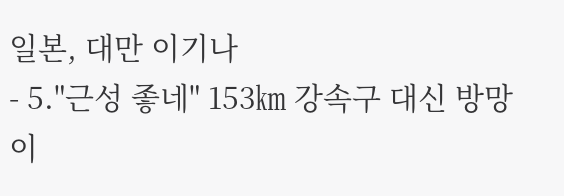일본, 대만 이기나
- 5."근성 좋네" 153㎞ 강속구 대신 방망이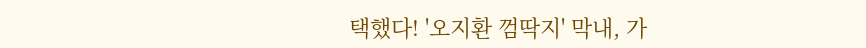택했다! '오지환 껌딱지' 막내, 가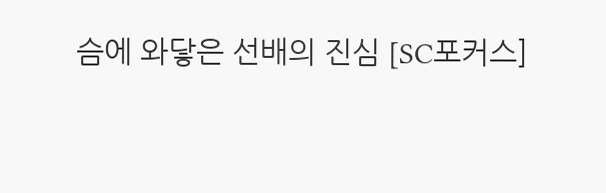슴에 와닿은 선배의 진심 [SC포커스]